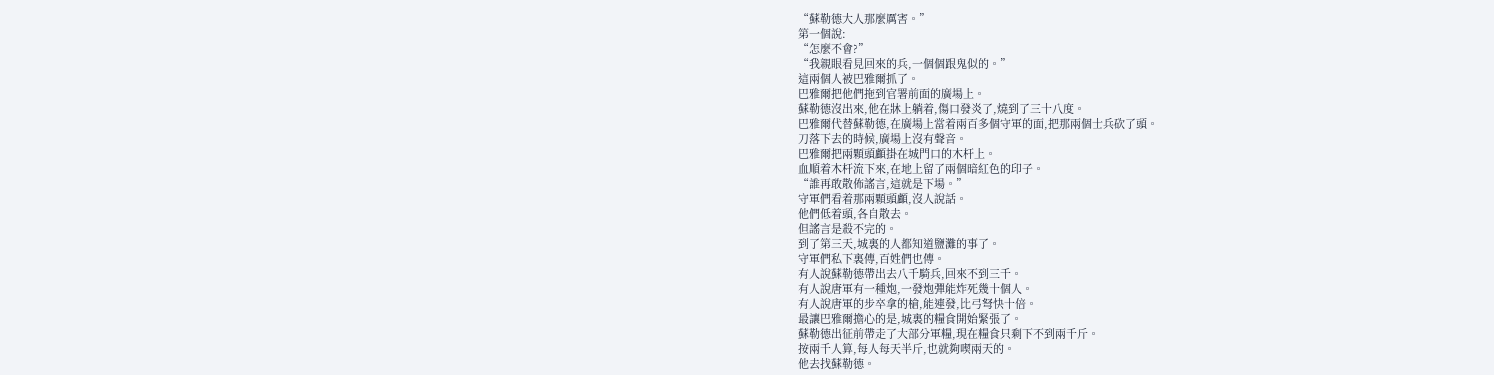“蘇勒德大人那麼厲害。”
第一個說:
“怎麼不會?”
“我親眼看見回來的兵,一個個跟鬼似的。”
這兩個人被巴雅爾抓了。
巴雅爾把他們拖到官署前面的廣場上。
蘇勒德沒出來,他在牀上躺着,傷口發炎了,燒到了三十八度。
巴雅爾代替蘇勒德,在廣場上當着兩百多個守軍的面,把那兩個士兵砍了頭。
刀落下去的時候,廣場上沒有聲音。
巴雅爾把兩顆頭顱掛在城門口的木杆上。
血順着木杆流下來,在地上留了兩個暗紅色的印子。
“誰再敢散佈謠言,這就是下場。”
守軍們看着那兩顆頭顱,沒人說話。
他們低着頭,各自散去。
但謠言是殺不完的。
到了第三天,城裏的人都知道鹽灘的事了。
守軍們私下裏傳,百姓們也傳。
有人說蘇勒德帶出去八千騎兵,回來不到三千。
有人說唐軍有一種炮,一發炮彈能炸死幾十個人。
有人說唐軍的步卒拿的槍,能連發,比弓弩快十倍。
最讓巴雅爾擔心的是,城裏的糧食開始緊張了。
蘇勒德出征前帶走了大部分軍糧,現在糧食只剩下不到兩千斤。
按兩千人算,每人每天半斤,也就夠喫兩天的。
他去找蘇勒德。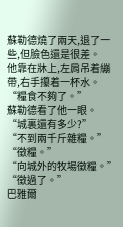蘇勒德燒了兩天,退了一些,但臉色還是很差。
他靠在牀上,左肩吊着繃帶,右手攥着一杯水。
“糧食不夠了。”
蘇勒德看了他一眼。
“城裏還有多少?”
“不到兩千斤雜糧。”
“徵糧。”
“向城外的牧場徵糧。”
“徵過了。”
巴雅爾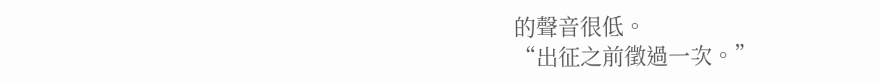的聲音很低。
“出征之前徵過一次。”